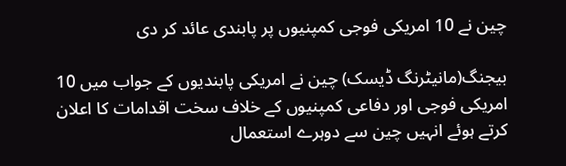چین نے 10 امریکی فوجی کمپنیوں پر پابندی عائد کر دی

بیجنگ(مانیٹرنگ ڈیسک) چین نے امریکی پابندیوں کے جواب میں 10 امریکی فوجی اور دفاعی کمپنیوں کے خلاف سخت اقدامات کا اعلان کرتے ہوئے انہیں چین سے دوہرے استعمال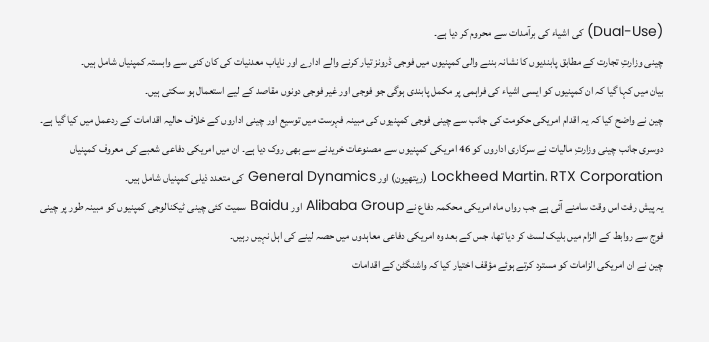(Dual-Use) کی اشیاء کی برآمدات سے محروم کر دیا ہے۔
چینی وزارتِ تجارت کے مطابق پابندیوں کا نشانہ بننے والی کمپنیوں میں فوجی ڈرونز تیار کرنے والے ادارے اور نایاب معدنیات کی کان کنی سے وابستہ کمپنیاں شامل ہیں۔
بیان میں کہا گیا کہ ان کمپنیوں کو ایسی اشیاء کی فراہمی پر مکمل پابندی ہوگی جو فوجی اور غیر فوجی دونوں مقاصد کے لیے استعمال ہو سکتی ہیں۔
چین نے واضح کیا کہ یہ اقدام امریکی حکومت کی جانب سے چینی فوجی کمپنیوں کی مبینہ فہرست میں توسیع اور چینی اداروں کے خلاف حالیہ اقدامات کے ردعمل میں کیا گیا ہے۔
دوسری جانب چینی وزارتِ مالیات نے سرکاری اداروں کو 46 امریکی کمپنیوں سے مصنوعات خریدنے سے بھی روک دیا ہے۔ ان میں امریکی دفاعی شعبے کی معروف کمپنیاں Lockheed Martin، RTX Corporation (ریتھیون) اور General Dynamics کی متعدد ذیلی کمپنیاں شامل ہیں۔
یہ پیش رفت اس وقت سامنے آئی ہے جب رواں ماہ امریکی محکمہ دفاع نے Alibaba Group اور Baidu سمیت کئی چینی ٹیکنالوجی کمپنیوں کو مبینہ طور پر چینی فوج سے روابط کے الزام میں بلیک لسٹ کر دیا تھا، جس کے بعد وہ امریکی دفاعی معاہدوں میں حصہ لینے کی اہل نہیں رہیں۔
چین نے ان امریکی الزامات کو مسترد کرتے ہوئے مؤقف اختیار کیا کہ واشنگٹن کے اقدامات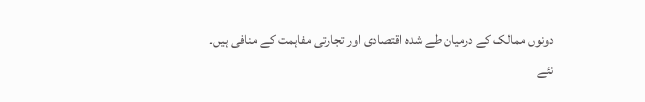دونوں ممالک کے درمیان طے شدہ اقتصادی اور تجارتی مفاہمت کے منافی ہیں۔
نئے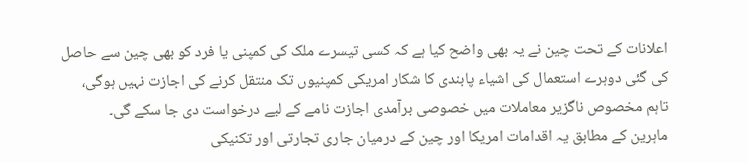اعلانات کے تحت چین نے یہ بھی واضح کیا ہے کہ کسی تیسرے ملک کی کمپنی یا فرد کو بھی چین سے حاصل کی گئی دوہرے استعمال کی اشیاء پابندی کا شکار امریکی کمپنیوں تک منتقل کرنے کی اجازت نہیں ہوگی، تاہم مخصوص ناگزیر معاملات میں خصوصی برآمدی اجازت نامے کے لیے درخواست دی جا سکے گی۔
ماہرین کے مطابق یہ اقدامات امریکا اور چین کے درمیان جاری تجارتی اور تکنیکی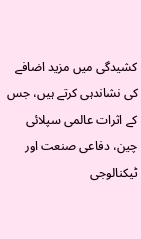کشیدگی میں مزید اضافے کی نشاندہی کرتے ہیں، جس کے اثرات عالمی سپلائی چین، دفاعی صنعت اور ٹیکنالوجی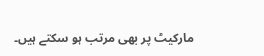مارکیٹ پر بھی مرتب ہو سکتے ہیں۔